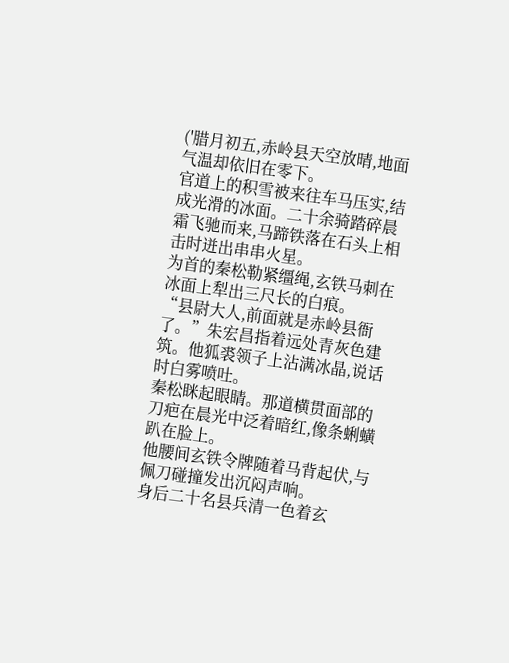('腊月初五,赤岭县天空放晴,地面气温却依旧在零下。
官道上的积雪被来往车马压实,结成光滑的冰面。二十余骑踏碎晨霜飞驰而来,马蹄铁落在石头上相击时迸出串串火星。
为首的秦松勒紧缰绳,玄铁马刺在冰面上犁出三尺长的白痕。
“县尉大人,前面就是赤岭县衙了。”朱宏昌指着远处青灰色建筑。他狐裘领子上沾满冰晶,说话时白雾喷吐。
秦松眯起眼睛。那道横贯面部的刀疤在晨光中泛着暗红,像条蜊蟥趴在脸上。
他腰间玄铁令牌随着马背起伏,与佩刀碰撞发出沉闷声响。
身后二十名县兵清一色着玄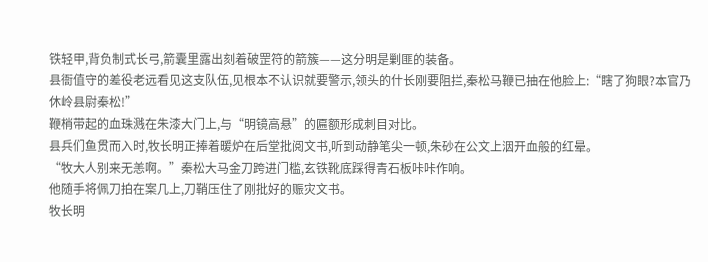铁轻甲,背负制式长弓,箭囊里露出刻着破罡符的箭簇——这分明是剿匪的装备。
县衙值守的差役老远看见这支队伍,见根本不认识就要警示,领头的什长刚要阻拦,秦松马鞭已抽在他脸上:“瞎了狗眼?本官乃休岭县尉秦松!”
鞭梢带起的血珠溅在朱漆大门上,与“明镜高悬”的匾额形成刺目对比。
县兵们鱼贯而入时,牧长明正捧着暖炉在后堂批阅文书,听到动静笔尖一顿,朱砂在公文上洇开血般的红晕。
“牧大人别来无恙啊。”秦松大马金刀跨进门槛,玄铁靴底踩得青石板咔咔作响。
他随手将佩刀拍在案几上,刀鞘压住了刚批好的赈灾文书。
牧长明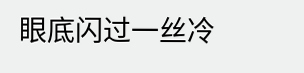眼底闪过一丝冷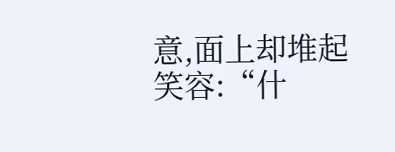意,面上却堆起笑容:“什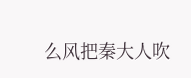么风把秦大人吹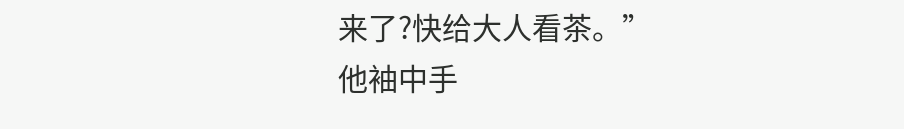来了?快给大人看茶。”
他袖中手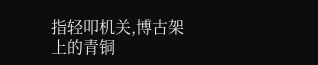指轻叩机关,博古架上的青铜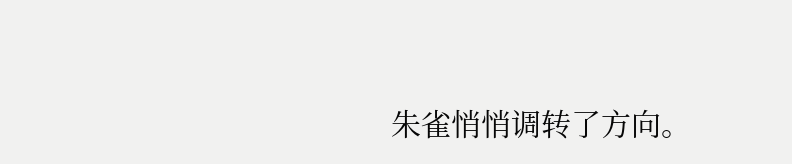朱雀悄悄调转了方向。